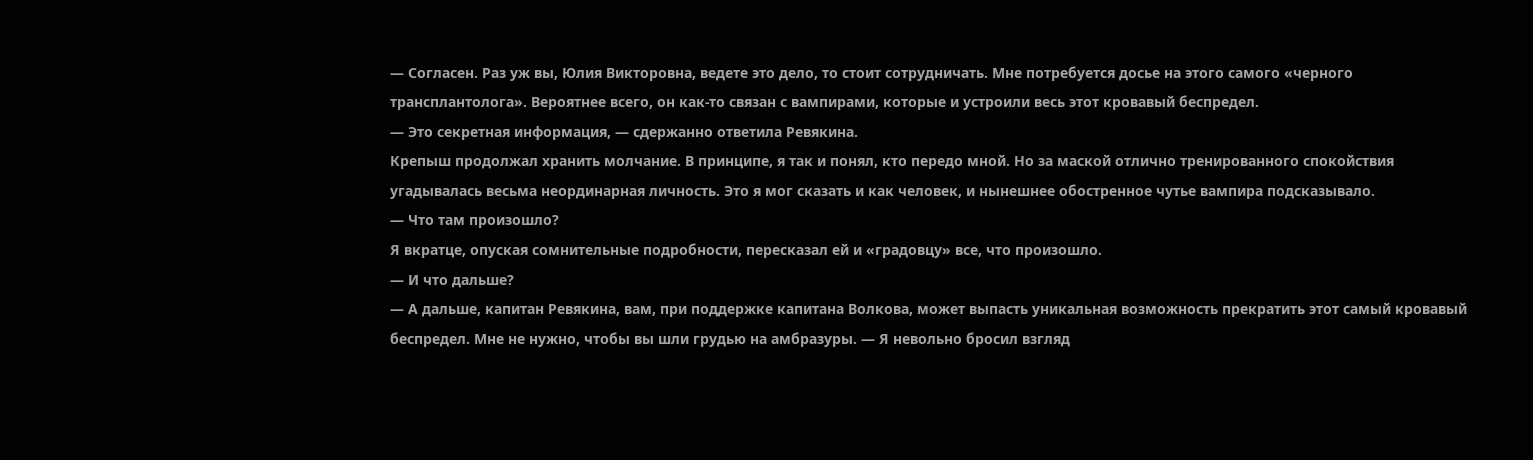— Согласен. Раз уж вы, Юлия Викторовна, ведете это дело, то стоит сотрудничать. Мне потребуется досье на этого самого «черного трансплантолога». Вероятнее всего, он как-то связан с вампирами, которые и устроили весь этот кровавый беспредел.
— Это секретная информация, — сдержанно ответила Ревякина.
Крепыш продолжал хранить молчание. В принципе, я так и понял, кто передо мной. Но за маской отлично тренированного спокойствия угадывалась весьма неординарная личность. Это я мог сказать и как человек, и нынешнее обостренное чутье вампира подсказывало.
— Что там произошло?
Я вкратце, опуская сомнительные подробности, пересказал ей и «градовцу» все, что произошло.
— И что дальше?
— А дальше, капитан Ревякина, вам, при поддержке капитана Волкова, может выпасть уникальная возможность прекратить этот самый кровавый беспредел. Мне не нужно, чтобы вы шли грудью на амбразуры. — Я невольно бросил взгляд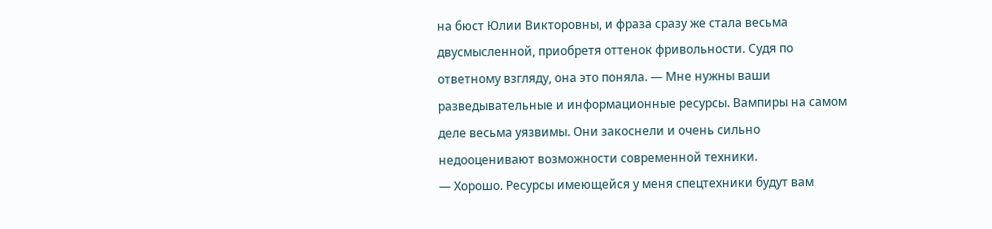на бюст Юлии Викторовны, и фраза сразу же стала весьма двусмысленной, приобретя оттенок фривольности. Судя по ответному взгляду, она это поняла. — Мне нужны ваши разведывательные и информационные ресурсы. Вампиры на самом деле весьма уязвимы. Они закоснели и очень сильно недооценивают возможности современной техники.
— Хорошо. Ресурсы имеющейся у меня спецтехники будут вам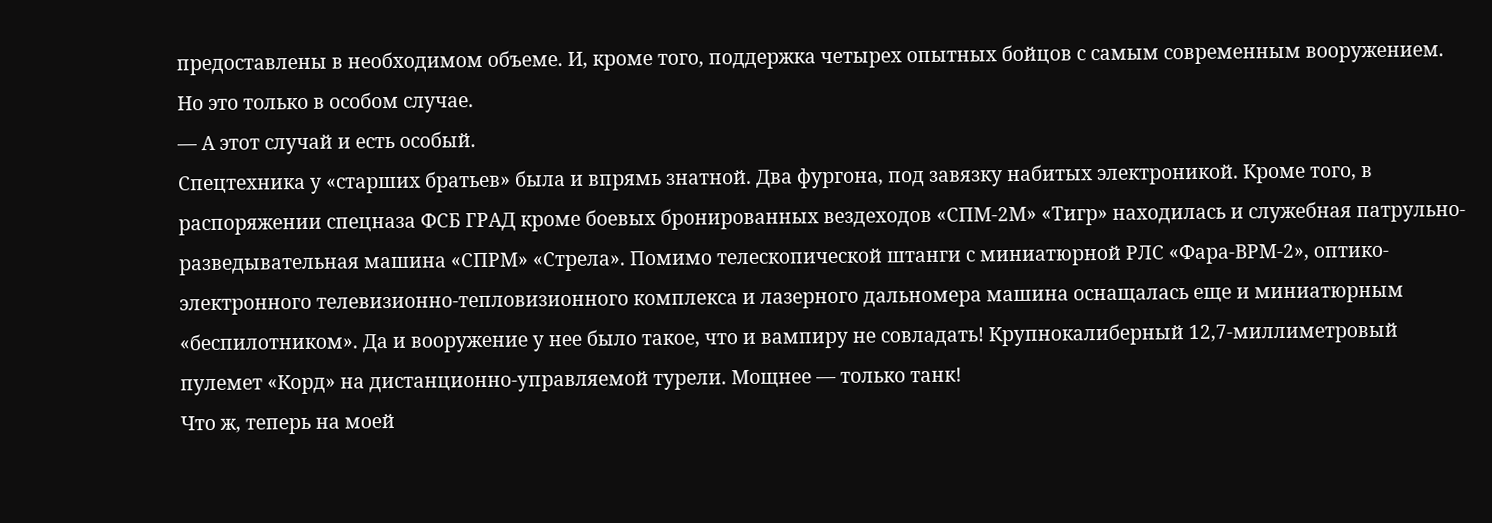предоставлены в необходимом объеме. И, кроме того, поддержка четырех опытных бойцов с самым современным вооружением. Но это только в особом случае.
— А этот случай и есть особый.
Спецтехника у «старших братьев» была и впрямь знатной. Два фургона, под завязку набитых электроникой. Кроме того, в распоряжении спецназа ФСБ ГРАД кроме боевых бронированных вездеходов «СПМ-2М» «Тигр» находилась и служебная патрульно-разведывательная машина «СПРМ» «Стрела». Помимо телескопической штанги с миниатюрной РЛС «Фара-ВРМ-2», оптико-электронного телевизионно-тепловизионного комплекса и лазерного дальномера машина оснащалась еще и миниатюрным «беспилотником». Да и вооружение у нее было такое, что и вампиру не совладать! Крупнокалиберный 12,7-миллиметровый пулемет «Корд» на дистанционно-управляемой турели. Мощнее — только танк!
Что ж, теперь на моей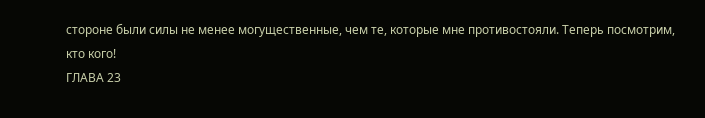стороне были силы не менее могущественные, чем те, которые мне противостояли. Теперь посмотрим, кто кого!
ГЛАВА 23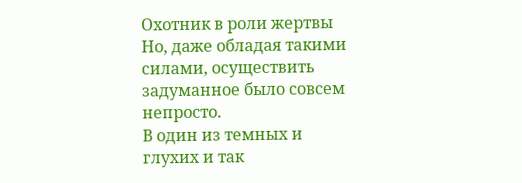Охотник в роли жертвы
Но, даже обладая такими силами, осуществить задуманное было совсем непросто.
В один из темных и глухих и так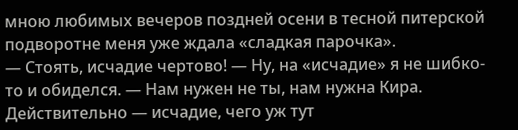мною любимых вечеров поздней осени в тесной питерской подворотне меня уже ждала «сладкая парочка».
— Стоять, исчадие чертово! — Ну, на «исчадие» я не шибко-то и обиделся. — Нам нужен не ты, нам нужна Кира.
Действительно — исчадие, чего уж тут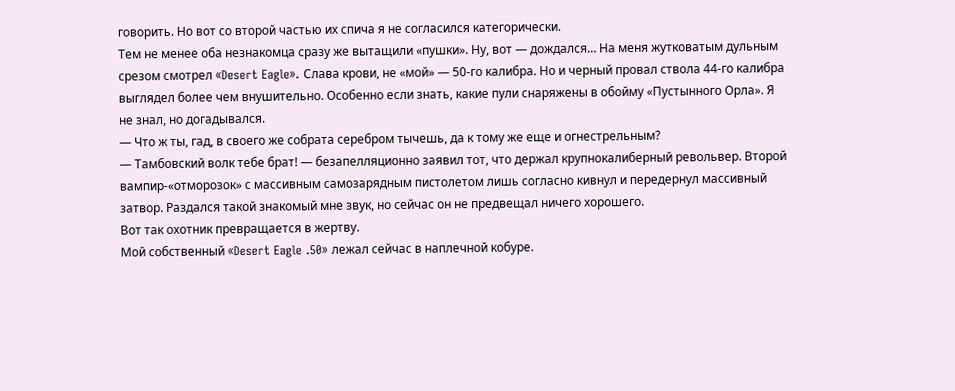говорить. Но вот со второй частью их спича я не согласился категорически.
Тем не менее оба незнакомца сразу же вытащили «пушки». Ну, вот — дождался… На меня жутковатым дульным срезом смотрел «Desert Eagle». Слава крови, не «мой» — 50-го калибра. Но и черный провал ствола 44-го калибра выглядел более чем внушительно. Особенно если знать, какие пули снаряжены в обойму «Пустынного Орла». Я не знал, но догадывался.
— Что ж ты, гад, в своего же собрата серебром тычешь, да к тому же еще и огнестрельным?
— Тамбовский волк тебе брат! — безапелляционно заявил тот, что держал крупнокалиберный револьвер. Второй вампир-«отморозок» с массивным самозарядным пистолетом лишь согласно кивнул и передернул массивный затвор. Раздался такой знакомый мне звук, но сейчас он не предвещал ничего хорошего.
Вот так охотник превращается в жертву.
Мой собственный «Desert Eagle .50» лежал сейчас в наплечной кобуре.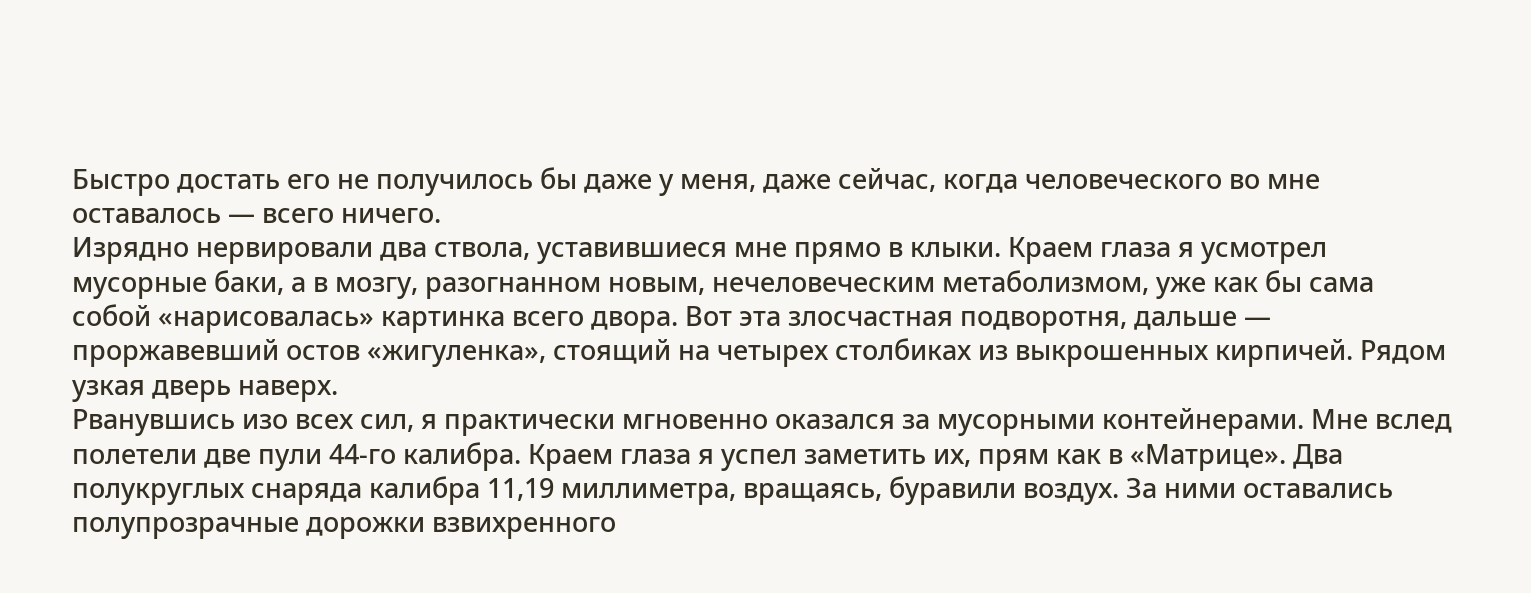Быстро достать его не получилось бы даже у меня, даже сейчас, когда человеческого во мне оставалось — всего ничего.
Изрядно нервировали два ствола, уставившиеся мне прямо в клыки. Краем глаза я усмотрел мусорные баки, а в мозгу, разогнанном новым, нечеловеческим метаболизмом, уже как бы сама собой «нарисовалась» картинка всего двора. Вот эта злосчастная подворотня, дальше — проржавевший остов «жигуленка», стоящий на четырех столбиках из выкрошенных кирпичей. Рядом узкая дверь наверх.
Рванувшись изо всех сил, я практически мгновенно оказался за мусорными контейнерами. Мне вслед полетели две пули 44-го калибра. Краем глаза я успел заметить их, прям как в «Матрице». Два полукруглых снаряда калибра 11,19 миллиметра, вращаясь, буравили воздух. За ними оставались полупрозрачные дорожки взвихренного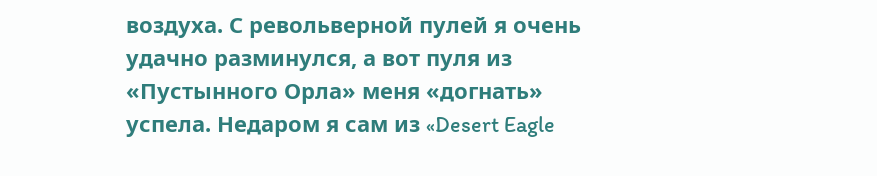воздуха. С револьверной пулей я очень удачно разминулся, а вот пуля из «Пустынного Орла» меня «догнать» успела. Недаром я сам из «Desert Eagle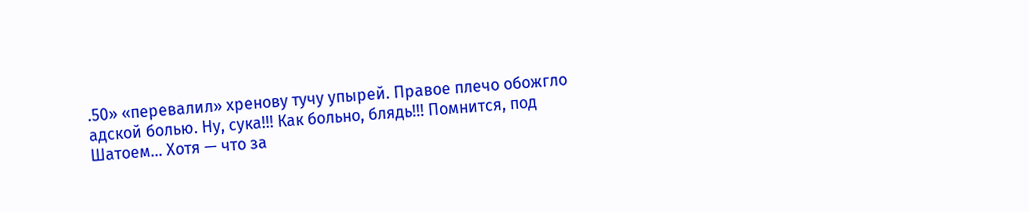.50» «перевалил» хренову тучу упырей. Правое плечо обожгло адской болью. Ну, сука!!! Как больно, блядь!!! Помнится, под Шатоем… Хотя — что за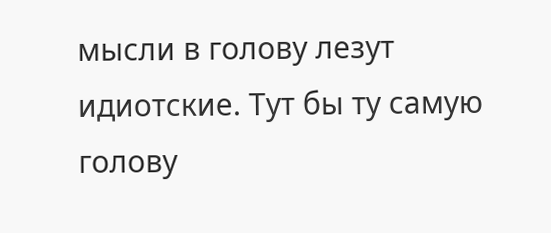мысли в голову лезут идиотские. Тут бы ту самую голову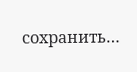сохранить…